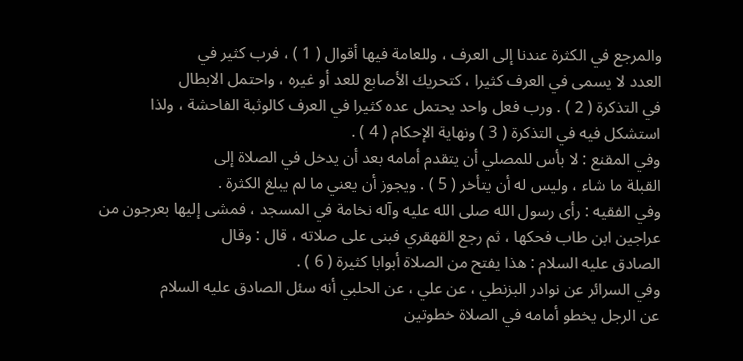والمرجع في الكثرة عندنا إلى العرف ، وللعامة فيها أقوال ( 1 ) ، فرب كثير في
العدد لا يسمى في العرف كثيرا ، كتحريك الأصابع للعد أو غيره ، واحتمل الابطال
في التذكرة ( 2 ) . ورب فعل واحد يحتمل عده كثيرا في العرف كالوثبة الفاحشة ، ولذا
استشكل فيه في التذكرة ( 3 ) ونهاية الإحكام ( 4 ) .
وفي المقنع : لا بأس للمصلي أن يتقدم أمامه بعد أن يدخل في الصلاة إلى
القبلة ما شاء ، وليس له أن يتأخر ( 5 ) . ويجوز أن يعني ما لم يبلغ الكثرة .
وفي الفقيه : رأى رسول الله صلى الله عليه وآله نخامة في المسجد ، فمشى إليها بعرجون من
عراجين ابن طاب فحكها ، ثم رجع القهقري فبنى على صلاته ، قال : وقال
الصادق عليه السلام : هذا يفتح من الصلاة أبوابا كثيرة ( 6 ) .
وفي السرائر عن نوادر البزنطي ، عن علي ، عن الحلبي أنه سئل الصادق عليه السلام
عن الرجل يخطو أمامه في الصلاة خطوتين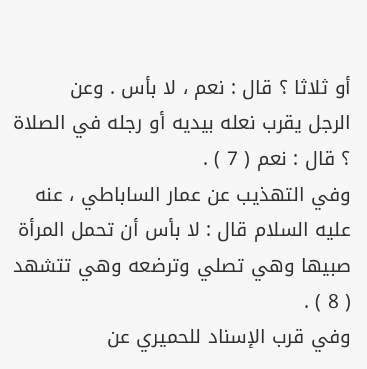أو ثلاثا ؟ قال : نعم ، لا بأس . وعن
الرجل يقرب نعله بيديه أو رجله في الصلاة ؟ قال : نعم ( 7 ) .
وفي التهذيب عن عمار الساباطي ، عنه عليه السلام قال : لا بأس أن تحمل المرأة
صبيها وهي تصلي وترضعه وهي تتشهد ( 8 ) .
وفي قرب الإسناد للحميري عن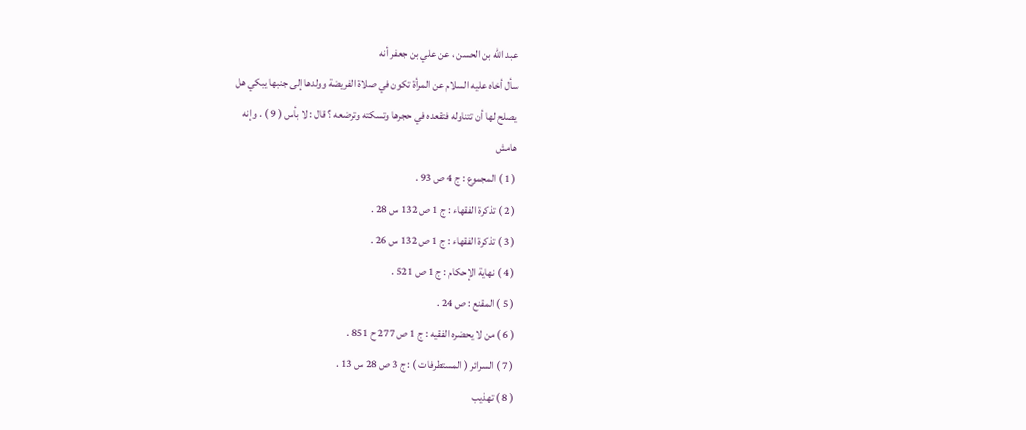عبد الله بن الحسن ، عن علي بن جعفر أنه
سأل أخاه عليه السلام عن المرأة تكون في صلاة الفريضة وولدها إلى جنبها يبكي هل
يصلح لها أن تتناوله فتقعده في حجرها وتسكته وترضعه ؟ قال : لا بأس ( 9 ) . وإنه
هامش
( 1 ) المجموع : ج 4 ص 93 .
( 2 ) تذكرة الفقهاء : ج 1 ص 132 س 28 .
( 3 ) تذكرة الفقهاء : ج 1 ص 132 س 26 .
( 4 ) نهاية الإحكام : ج 1 ص 521 .
( 5 ) المقنع : ص 24 .
( 6 ) من لا يحضره الفقيه : ج 1 ص 277 ح 851 .
( 7 ) السرائر ( المستطرفات ) : ج 3 ص 28 س 13 .
( 8 ) تهذيب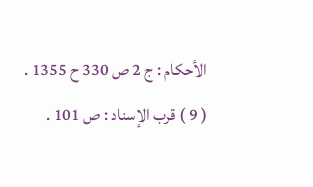الأحكام : ج 2 ص 330 ح 1355 .
( 9 ) قرب الإسناد : ص 101 .